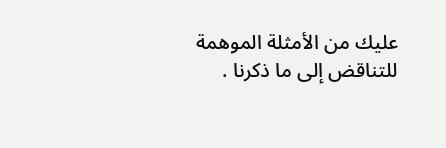عليك من الأمثلة الموهمة للتناقض إلى ما ذكرنا .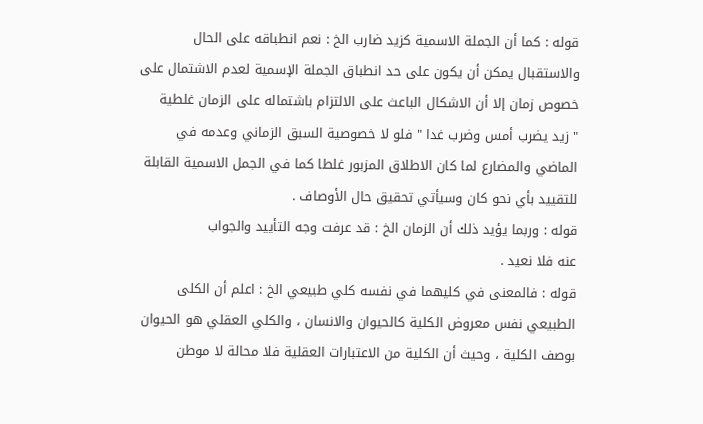قوله : كما أن الجملة الاسمية كزيد ضارب الخ : نعم انطباقه على الحال
والاستقبال يمكن أن يكون على حد انطباق الجملة الإسمية لعدم الاشتمال على
خصوص زمان إلا أن الاشكال الباعث على الالتزام باشتماله على الزمان غلطية
" زيد يضرب أمس وضرب غدا " فلو لا خصوصية السبق الزماني وعدمه في
الماضي والمضارع لما كان الاطلاق المزبور غلطا كما في الجمل الاسمية القابلة
للتقييد بأي نحو كان وسيأتي تحقيق حال الأوصاف .
قوله : وربما يؤيد ذلك أن الزمان الخ : قد عرفت وجه التأييد والجواب
عنه فلا نعيد .
قوله : فالمعنى في كليهما في نفسه كلي طبيعي الخ : اعلم أن الكلى
الطبيعي نفس معروض الكلية كالحيوان والانسان ، والكلي العقلي هو الحيوان
بوصف الكلية ، وحيث أن الكلية من الاعتبارات العقلية فلا محالة لا موطن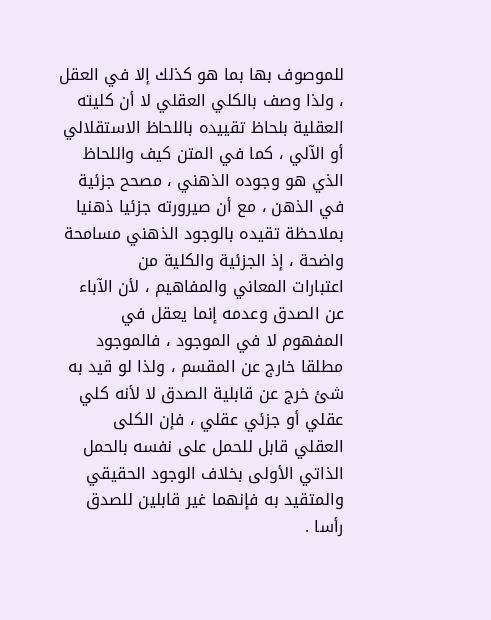للموصوف بها بما هو كذلك إلا في العقل ، ولذا وصف بالكلي العقلي لا أن كليته
العقلية بلحاظ تقييده باللحاظ الاستقلالي أو الآلي ، كما في المتن كيف واللحاظ
الذي هو وجوده الذهني ، مصحح جزئية في الذهن ، مع أن صيرورته جزئيا ذهنيا
بملاحظة تقيده بالوجود الذهني مسامحة واضحة ، إذ الجزئية والكلية من
اعتبارات المعاني والمفاهيم ، لأن الآباء عن الصدق وعدمه إنما يعقل في
المفهوم لا في الموجود ، فالموجود مطلقا خارج عن المقسم ، ولذا لو قيد به
شئ خرج عن قابلية الصدق لا لأنه كلي عقلي أو جزئي عقلي ، فإن الكلى
العقلي قابل للحمل على نفسه بالحمل الذاتي الأولى بخلاف الوجود الحقيقي
والمتقيد به فإنهما غير قابلين للصدق رأسا .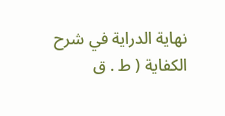نهاية الدراية في شرح الكفاية ( ط . ق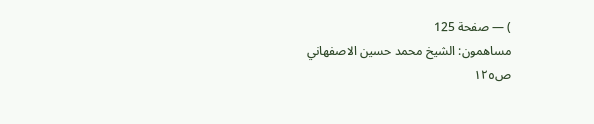) — صفحة 125
مساهمون: الشيخ محمد حسين الاصفهاني
ص١٢٥